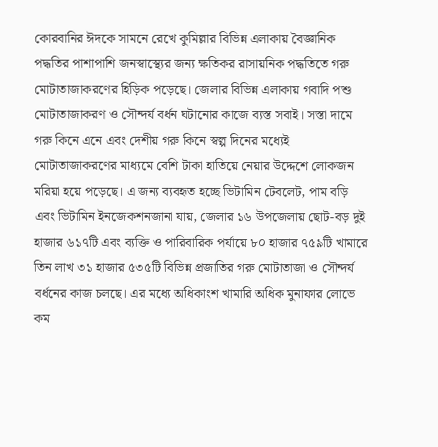কোরবানির ঈদকে সামনে রেখে কুমিল্লার বিভিন্ন এলাকায় বৈজ্ঞানিক পদ্ধতির পাশাপাশি জনস্বাস্থ্যের জন্য ক্ষতিকর রাসায়নিক পদ্ধতিতে গরু মোটাতাজাকরণের হিড়িক পড়েছে। জেলার বিভিন্ন এলাকায় গবাদি পশু মোটাতাজাকরণ ও সৌন্দর্য বর্ধন ঘটানোর কাজে ব্যস্ত সবাই। সস্তা দামে গরু কিনে এনে এবং দেশীয় গরু কিনে স্বল্প দিনের মধ্যেই মোটাতাজাকরণের মাধ্যমে বেশি টাকা হাতিয়ে নেয়ার উদ্দেশে লোকজন মরিয়া হয়ে পড়েছে। এ জন্য ব্যবহৃত হচ্ছে ভিটামিন টেবলেট, পাম বড়ি এবং ভিটামিন ইনজেকশনজানা যায়, জেলার ১৬ উপজেলায় ছোট-বড় দুই হাজার ৬১৭টি এবং ব্যক্তি ও পারিবারিক পর্যায়ে ৮০ হাজার ৭৫৯টি খামারে তিন লাখ ৩১ হাজার ৫৩৫টি বিভিন্ন প্রজাতির গরু মোটাতাজা ও সৌন্দর্য বর্ধনের কাজ চলছে। এর মধ্যে অধিকাংশ খামারি অধিক মুনাফার লোভে কম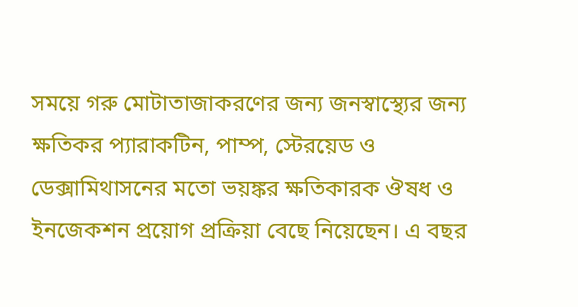সময়ে গরু মোটাতাজাকরণের জন্য জনস্বাস্থ্যের জন্য ক্ষতিকর প্যারাকটিন, পাম্প, স্টেরয়েড ও ডেক্সামিথাসনের মতো ভয়ঙ্কর ক্ষতিকারক ঔষধ ও ইনজেকশন প্রয়োগ প্রক্রিয়া বেছে নিয়েছেন। এ বছর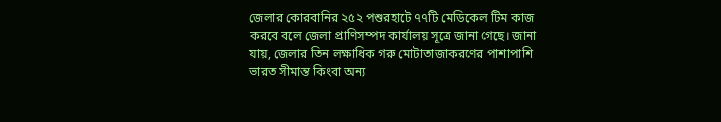জেলার কোরবানির ২৫২ পশুরহাটে ৭৭টি মেডিকেল টিম কাজ করবে বলে জেলা প্রাণিসম্পদ কার্যালয় সূত্রে জানা গেছে। জানা যায়, জেলার তিন লক্ষাধিক গরু মোটাতাজাকরণের পাশাপাশি ভারত সীমান্ত কিংবা অন্য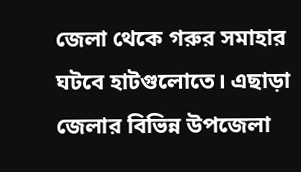জেলা থেকে গরুর সমাহার ঘটবে হাটগুলোতে। এছাড়া জেলার বিভিন্ন উপজেলা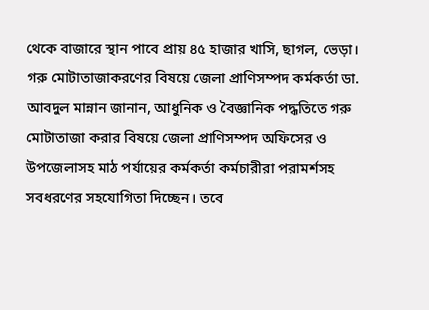থেকে বাজারে স্থান পাবে প্রায় ৪৫ হাজার খাসি, ছাগল, ভেড়া। গরু মোটাতাজাকরণের বিষয়ে জেলা প্রাণিসম্পদ কর্মকর্তা ডা. আবদুল মান্নান জানান, আধুনিক ও বৈজ্ঞানিক পদ্ধতিতে গরু মোটাতাজা করার বিষয়ে জেলা প্রাণিসম্পদ অফিসের ও উপজেলাসহ মাঠ পর্যায়ের কর্মকর্তা কর্মচারীরা পরামর্শসহ সবধরণের সহযোগিতা দিচ্ছেন। তবে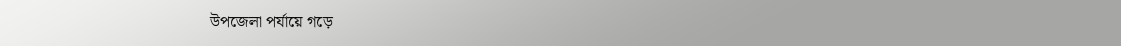উপজেলা পর্যায়ে গড়ে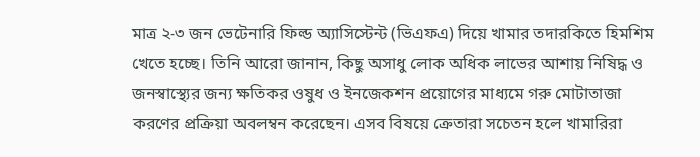মাত্র ২-৩ জন ভেটেনারি ফিল্ড অ্যাসিস্টেন্ট (ভিএফএ) দিয়ে খামার তদারকিতে হিমশিম খেতে হচ্ছে। তিনি আরো জানান, কিছু অসাধু লোক অধিক লাভের আশায় নিষিদ্ধ ও জনস্বাস্থ্যের জন্য ক্ষতিকর ওষুধ ও ইনজেকশন প্রয়োগের মাধ্যমে গরু মোটাতাজা করণের প্রক্রিয়া অবলম্বন করেছেন। এসব বিষয়ে ক্রেতারা সচেতন হলে খামারিরা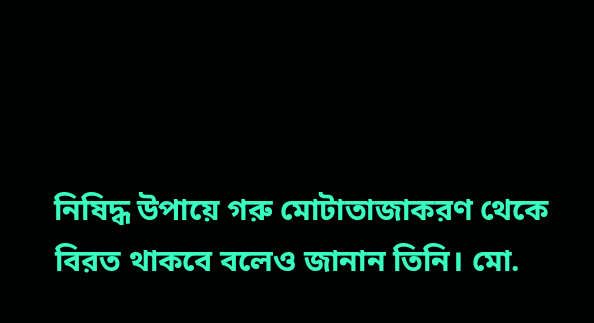নিষিদ্ধ উপায়ে গরু মোটাতাজাকরণ থেকে বিরত থাকবে বলেও জানান তিনি। মো.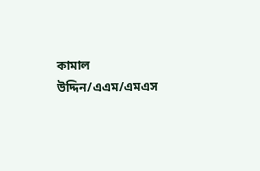কামাল উদ্দিন/এএম/এমএস